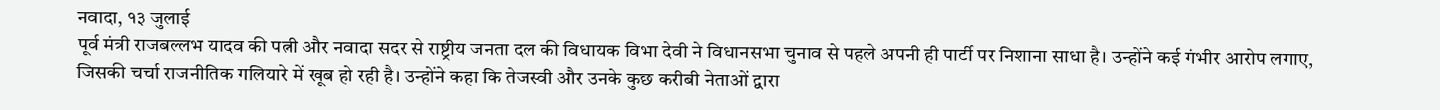नवादा, १३ जुलाई
पूर्व मंत्री राजबल्लभ यादव की पत्नी और नवादा सदर से राष्ट्रीय जनता दल की विधायक विभा देवी ने विधानसभा चुनाव से पहले अपनी ही पार्टी पर निशाना साधा है। उन्होंने कई गंभीर आरोप लगाए, जिसकी चर्चा राजनीतिक गलियारे में खूब हो रही है। उन्होंने कहा कि तेजस्वी और उनके कुछ करीबी नेताओं द्वारा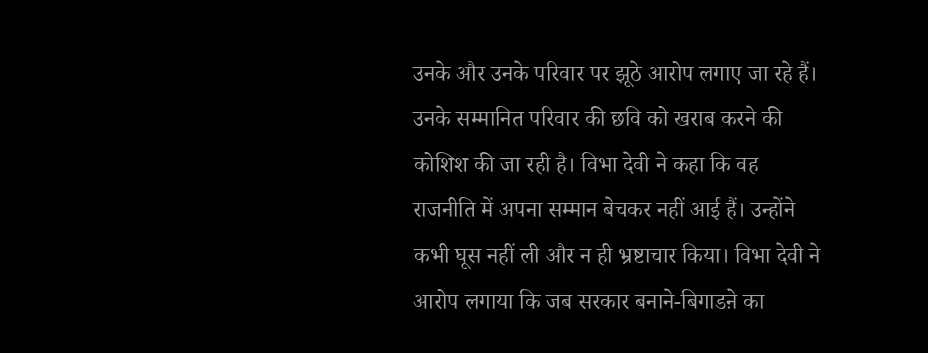उनके और उनके परिवार पर झूठे आरोप लगाए जा रहे हैं। उनके सम्मानित परिवार की छवि को खराब करने की कोशिश की जा रही है। विभा देवी ने कहा कि वह राजनीति में अपना सम्मान बेचकर नहीं आई हैं। उन्होंने कभी घूस नहीं ली और न ही भ्रष्टाचार किया। विभा देवी ने आरोप लगाया कि जब सरकार बनाने-बिगाडऩे का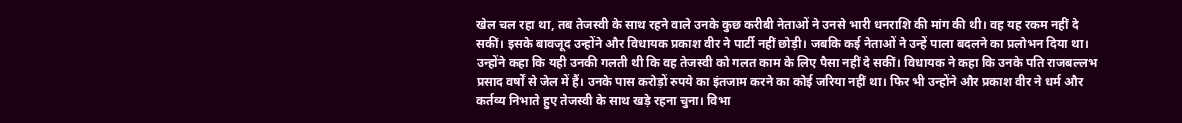खेल चल रहा था, तब तेजस्वी के साथ रहने वाले उनके कुछ करीबी नेताओं ने उनसे भारी धनराशि की मांग की थी। वह यह रकम नहीं दे सकीं। इसके बावजूद उन्होंने और विधायक प्रकाश वीर ने पार्टी नहीं छोड़ी। जबकि कई नेताओं ने उन्हें पाला बदलने का प्रलोभन दिया था। उन्होंने कहा कि यही उनकी गलती थी कि वह तेजस्वी को गलत काम के लिए पैसा नहीं दे सकीं। विधायक ने कहा कि उनके पति राजबल्लभ प्रसाद वर्षों से जेल में हैं। उनके पास करोड़ों रुपये का इंतजाम करने का कोई जरिया नहीं था। फिर भी उन्होंने और प्रकाश वीर ने धर्म और कर्तव्य निभाते हुए तेजस्वी के साथ खड़े रहना चुना। विभा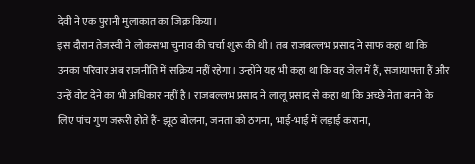देवी ने एक पुरानी मुलाकात का जिक्र किया।
इस दौरान तेजस्वी ने लोकसभा चुनाव की चर्चा शुरू की थी। तब राजबल्लभ प्रसाद ने साफ कहा था कि उनका परिवार अब राजनीति में सक्रिय नहीं रहेगा। उन्होंने यह भी कहा था कि वह जेल में हैं, सजायाफ्ता हैं और उन्हें वोट देने का भी अधिकार नहीं है। राजबल्लभ प्रसाद ने लालू प्रसाद से कहा था कि अच्छे नेता बनने के लिए पांच गुण जरूरी होते हैं- झूठ बोलना, जनता को ठगना, भाई-भाई में लड़ाई कराना,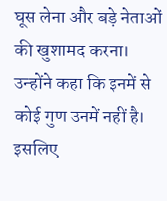घूस लेना और बड़े नेताओं की खुशामद करना। उन्होंने कहा कि इनमें से कोई गुण उनमें नहीं है। इसलिए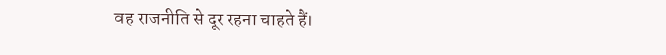वह राजनीति से दूर रहना चाहते हैं।